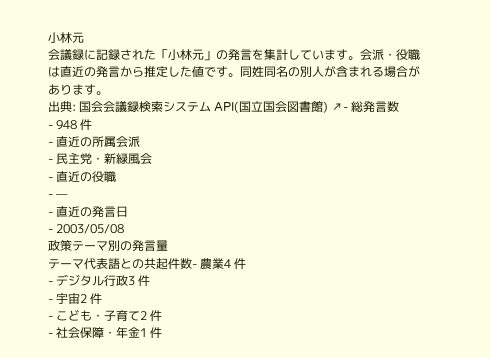小林元
会議録に記録された「小林元」の発言を集計しています。会派・役職は直近の発言から推定した値です。同姓同名の別人が含まれる場合があります。
出典: 国会会議録検索システム API(国立国会図書館) ↗- 総発言数
- 948 件
- 直近の所属会派
- 民主党・新緑風会
- 直近の役職
- —
- 直近の発言日
- 2003/05/08
政策テーマ別の発言量
テーマ代表語との共起件数- 農業4 件
- デジタル行政3 件
- 宇宙2 件
- こども・子育て2 件
- 社会保障・年金1 件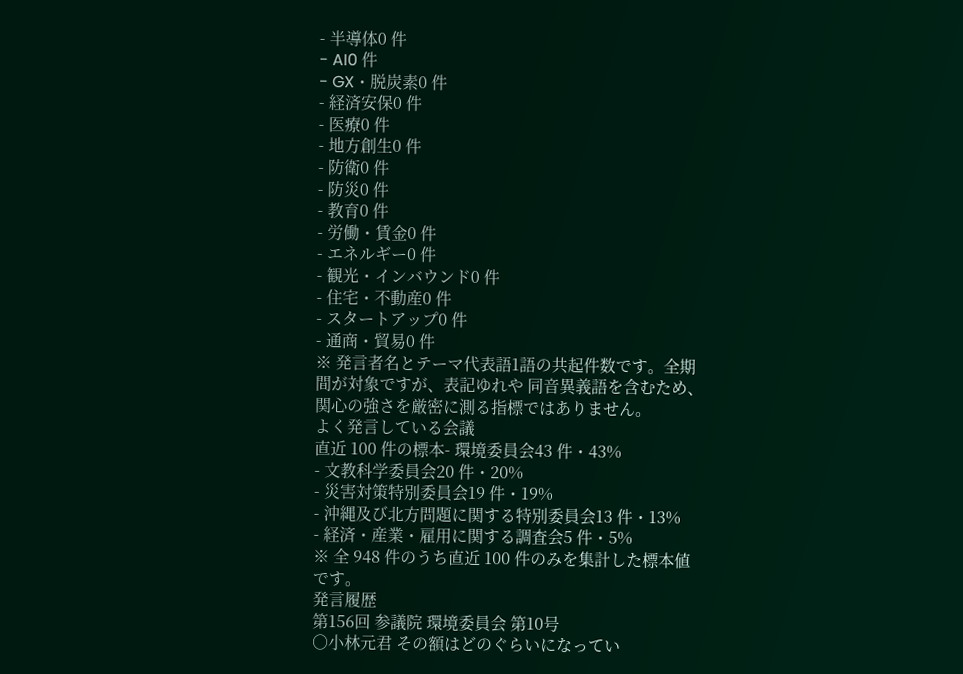- 半導体0 件
- AI0 件
- GX・脱炭素0 件
- 経済安保0 件
- 医療0 件
- 地方創生0 件
- 防衛0 件
- 防災0 件
- 教育0 件
- 労働・賃金0 件
- エネルギー0 件
- 観光・インバウンド0 件
- 住宅・不動産0 件
- スタートアップ0 件
- 通商・貿易0 件
※ 発言者名とテーマ代表語1語の共起件数です。全期間が対象ですが、表記ゆれや 同音異義語を含むため、関心の強さを厳密に測る指標ではありません。
よく発言している会議
直近 100 件の標本- 環境委員会43 件・43%
- 文教科学委員会20 件・20%
- 災害対策特別委員会19 件・19%
- 沖縄及び北方問題に関する特別委員会13 件・13%
- 経済・産業・雇用に関する調査会5 件・5%
※ 全 948 件のうち直近 100 件のみを集計した標本値です。
発言履歴
第156回 参議院 環境委員会 第10号
○小林元君 その額はどのぐらいになってい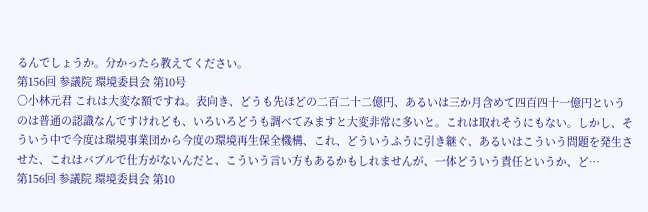るんでしょうか。分かったら教えてください。
第156回 参議院 環境委員会 第10号
○小林元君 これは大変な額ですね。表向き、どうも先ほどの二百二十二億円、あるいは三か月含めて四百四十一億円というのは普通の認識なんですけれども、いろいろどうも調べてみますと大変非常に多いと。これは取れそうにもない。しかし、そういう中で今度は環境事業団から今度の環境再生保全機構、これ、どういうふうに引き継ぐ、あるいはこういう問題を発生させた、これはバブルで仕方がないんだと、こういう言い方もあるかもしれませんが、一体どういう責任というか、ど…
第156回 参議院 環境委員会 第10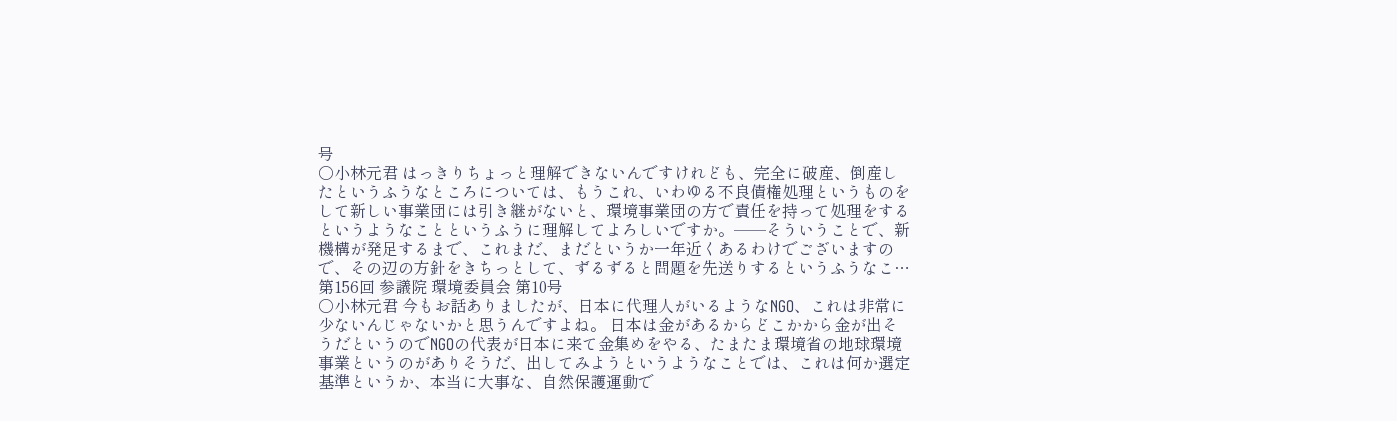号
○小林元君 はっきりちょっと理解できないんですけれども、完全に破産、倒産したというふうなところについては、もうこれ、いわゆる不良債権処理というものをして新しい事業団には引き継がないと、環境事業団の方で責任を持って処理をするというようなことというふうに理解してよろしいですか。──そういうことで、新機構が発足するまで、これまだ、まだというか一年近くあるわけでございますので、その辺の方針をきちっとして、ずるずると問題を先送りするというふうなこ…
第156回 参議院 環境委員会 第10号
○小林元君 今もお話ありましたが、日本に代理人がいるようなNGO、これは非常に少ないんじゃないかと思うんですよね。 日本は金があるからどこかから金が出そうだというのでNGOの代表が日本に来て金集めをやる、たまたま環境省の地球環境事業というのがありそうだ、出してみようというようなことでは、これは何か選定基準というか、本当に大事な、自然保護運動で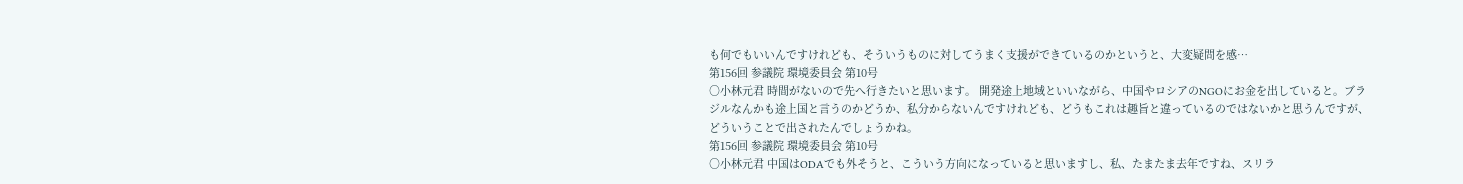も何でもいいんですけれども、そういうものに対してうまく支援ができているのかというと、大変疑問を感…
第156回 参議院 環境委員会 第10号
○小林元君 時間がないので先へ行きたいと思います。 開発途上地域といいながら、中国やロシアのNGOにお金を出していると。ブラジルなんかも途上国と言うのかどうか、私分からないんですけれども、どうもこれは趣旨と違っているのではないかと思うんですが、どういうことで出されたんでしょうかね。
第156回 参議院 環境委員会 第10号
○小林元君 中国はODAでも外そうと、こういう方向になっていると思いますし、私、たまたま去年ですね、スリラ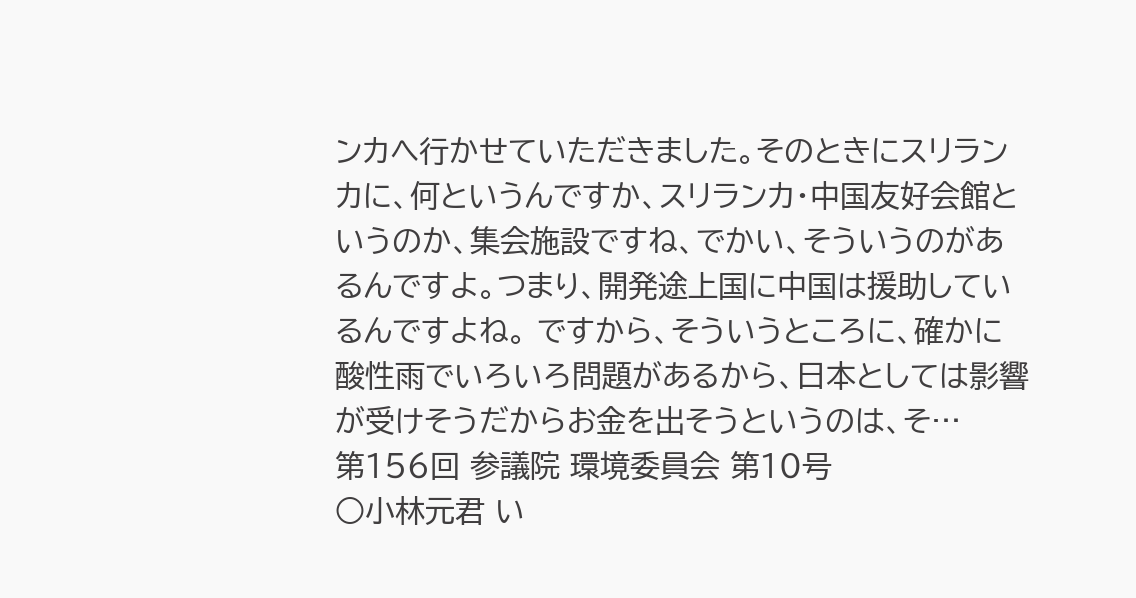ンカへ行かせていただきました。そのときにスリランカに、何というんですか、スリランカ・中国友好会館というのか、集会施設ですね、でかい、そういうのがあるんですよ。つまり、開発途上国に中国は援助しているんですよね。 ですから、そういうところに、確かに酸性雨でいろいろ問題があるから、日本としては影響が受けそうだからお金を出そうというのは、そ…
第156回 参議院 環境委員会 第10号
○小林元君 い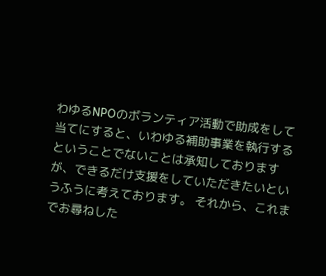わゆるNPOのボランティア活動で助成をして当てにすると、いわゆる補助事業を執行するということでないことは承知しておりますが、できるだけ支援をしていただきたいというふうに考えております。 それから、これまでお尋ねした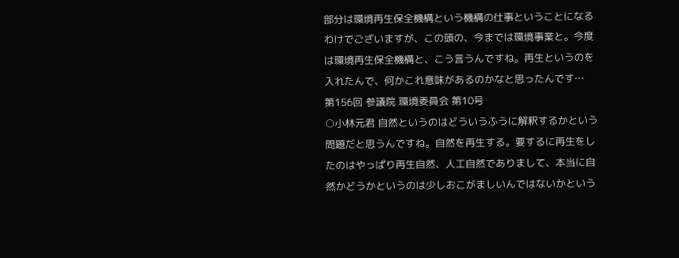部分は環境再生保全機構という機構の仕事ということになるわけでございますが、この頭の、今までは環境事業と。今度は環境再生保全機構と、こう言うんですね。再生というのを入れたんで、何かこれ意味があるのかなと思ったんです…
第156回 参議院 環境委員会 第10号
○小林元君 自然というのはどういうふうに解釈するかという問題だと思うんですね。自然を再生する。要するに再生をしたのはやっぱり再生自然、人工自然でありまして、本当に自然かどうかというのは少しおこがましいんではないかという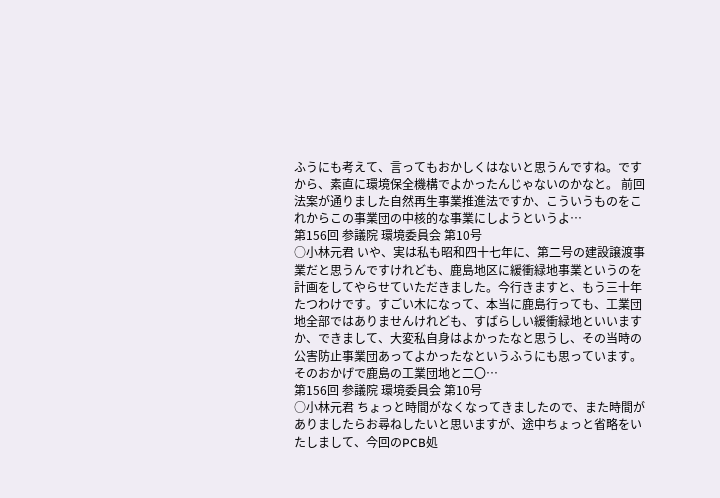ふうにも考えて、言ってもおかしくはないと思うんですね。ですから、素直に環境保全機構でよかったんじゃないのかなと。 前回法案が通りました自然再生事業推進法ですか、こういうものをこれからこの事業団の中核的な事業にしようというよ…
第156回 参議院 環境委員会 第10号
○小林元君 いや、実は私も昭和四十七年に、第二号の建設譲渡事業だと思うんですけれども、鹿島地区に緩衝緑地事業というのを計画をしてやらせていただきました。今行きますと、もう三十年たつわけです。すごい木になって、本当に鹿島行っても、工業団地全部ではありませんけれども、すばらしい緩衝緑地といいますか、できまして、大変私自身はよかったなと思うし、その当時の公害防止事業団あってよかったなというふうにも思っています。そのおかげで鹿島の工業団地と二〇…
第156回 参議院 環境委員会 第10号
○小林元君 ちょっと時間がなくなってきましたので、また時間がありましたらお尋ねしたいと思いますが、途中ちょっと省略をいたしまして、今回のPCB処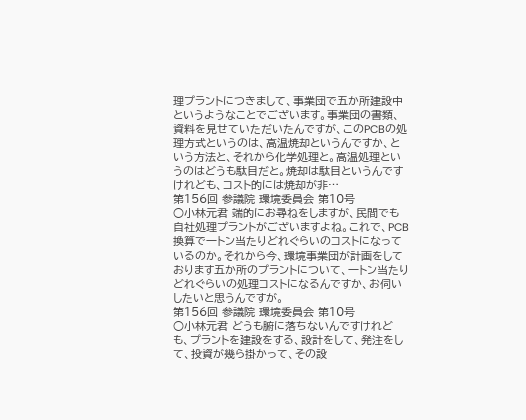理プラントにつきまして、事業団で五か所建設中というようなことでございます。事業団の書類、資料を見せていただいたんですが、このPCBの処理方式というのは、高温焼却というんですか、という方法と、それから化学処理と。高温処理というのはどうも駄目だと。焼却は駄目というんですけれども、コスト的には焼却が非…
第156回 参議院 環境委員会 第10号
○小林元君 端的にお尋ねをしますが、民間でも自社処理プラントがございますよね。これで、PCB換算で一トン当たりどれぐらいのコストになっているのか。それから今、環境事業団が計画をしております五か所のプラントについて、一トン当たりどれぐらいの処理コストになるんですか、お伺いしたいと思うんですが。
第156回 参議院 環境委員会 第10号
○小林元君 どうも腑に落ちないんですけれども、プラントを建設をする、設計をして、発注をして、投資が幾ら掛かって、その設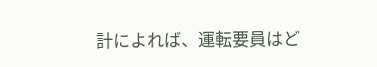計によれば、運転要員はど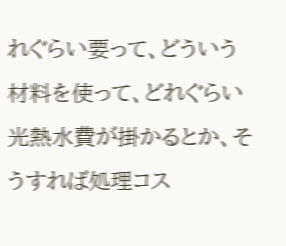れぐらい要って、どういう材料を使って、どれぐらい光熱水費が掛かるとか、そうすれば処理コス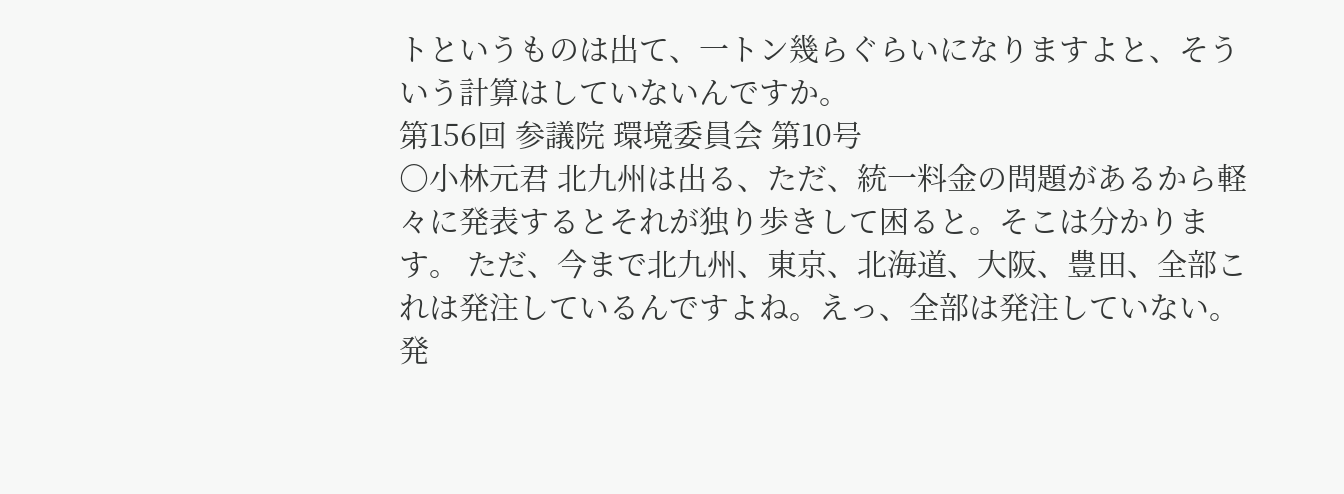トというものは出て、一トン幾らぐらいになりますよと、そういう計算はしていないんですか。
第156回 参議院 環境委員会 第10号
○小林元君 北九州は出る、ただ、統一料金の問題があるから軽々に発表するとそれが独り歩きして困ると。そこは分かります。 ただ、今まで北九州、東京、北海道、大阪、豊田、全部これは発注しているんですよね。えっ、全部は発注していない。発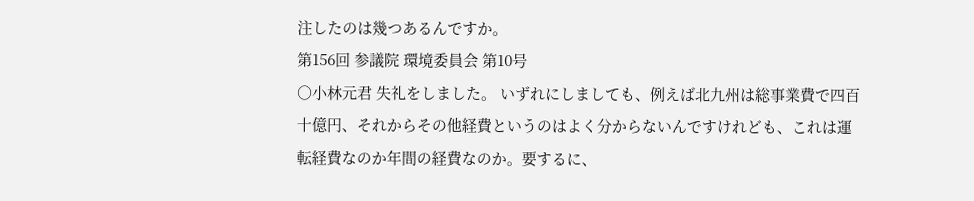注したのは幾つあるんですか。
第156回 参議院 環境委員会 第10号
○小林元君 失礼をしました。 いずれにしましても、例えば北九州は総事業費で四百十億円、それからその他経費というのはよく分からないんですけれども、これは運転経費なのか年間の経費なのか。要するに、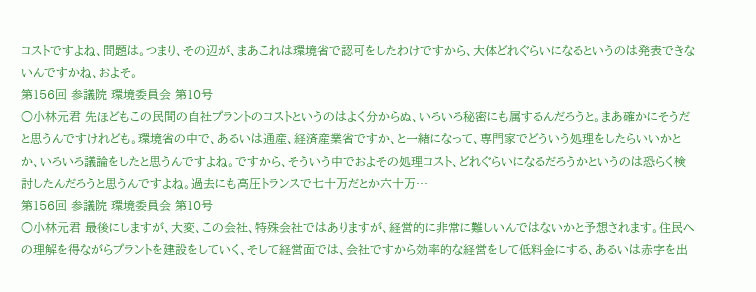コストですよね、問題は。つまり、その辺が、まあこれは環境省で認可をしたわけですから、大体どれぐらいになるというのは発表できないんですかね、およそ。
第156回 参議院 環境委員会 第10号
○小林元君 先ほどもこの民間の自社プラントのコストというのはよく分からぬ、いろいろ秘密にも属するんだろうと。まあ確かにそうだと思うんですけれども。環境省の中で、あるいは通産、経済産業省ですか、と一緒になって、専門家でどういう処理をしたらいいかとか、いろいろ議論をしたと思うんですよね。ですから、そういう中でおよその処理コスト、どれぐらいになるだろうかというのは恐らく検討したんだろうと思うんですよね。過去にも高圧トランスで七十万だとか六十万…
第156回 参議院 環境委員会 第10号
○小林元君 最後にしますが、大変、この会社、特殊会社ではありますが、経営的に非常に難しいんではないかと予想されます。住民への理解を得ながらプラントを建設をしていく、そして経営面では、会社ですから効率的な経営をして低料金にする、あるいは赤字を出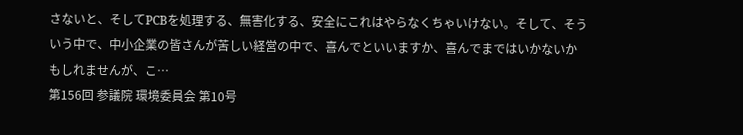さないと、そしてPCBを処理する、無害化する、安全にこれはやらなくちゃいけない。そして、そういう中で、中小企業の皆さんが苦しい経営の中で、喜んでといいますか、喜んでまではいかないかもしれませんが、こ…
第156回 参議院 環境委員会 第10号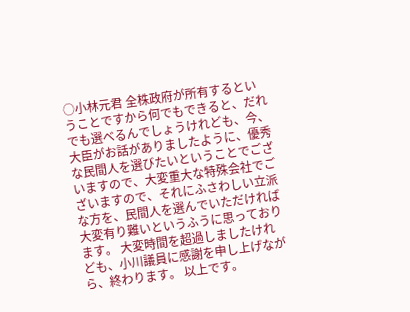○小林元君 全株政府が所有するということですから何でもできると、だれでも選べるんでしょうけれども、今、大臣がお話がありましたように、優秀な民間人を選びたいということでございますので、大変重大な特殊会社でございますので、それにふさわしい立派な方を、民間人を選んでいただければ大変有り難いというふうに思っております。 大変時間を超過しましたけれども、小川議員に感謝を申し上げながら、終わります。 以上です。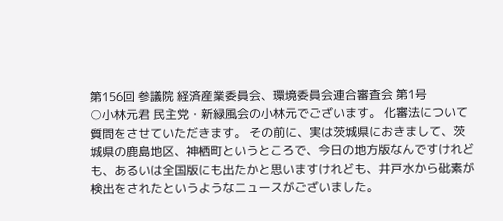第156回 参議院 経済産業委員会、環境委員会連合審査会 第1号
○小林元君 民主党・新緑風会の小林元でございます。 化審法について質問をさせていただきます。 その前に、実は茨城県におきまして、茨城県の鹿島地区、神栖町というところで、今日の地方版なんですけれども、あるいは全国版にも出たかと思いますけれども、井戸水から砒素が検出をされたというようなニュースがございました。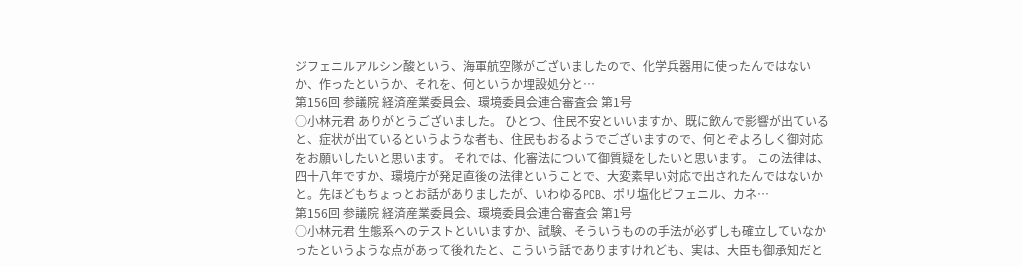ジフェニルアルシン酸という、海軍航空隊がございましたので、化学兵器用に使ったんではないか、作ったというか、それを、何というか埋設処分と…
第156回 参議院 経済産業委員会、環境委員会連合審査会 第1号
○小林元君 ありがとうございました。 ひとつ、住民不安といいますか、既に飲んで影響が出ていると、症状が出ているというような者も、住民もおるようでございますので、何とぞよろしく御対応をお願いしたいと思います。 それでは、化審法について御質疑をしたいと思います。 この法律は、四十八年ですか、環境庁が発足直後の法律ということで、大変素早い対応で出されたんではないかと。先ほどもちょっとお話がありましたが、いわゆるPCB、ポリ塩化ビフェニル、カネ…
第156回 参議院 経済産業委員会、環境委員会連合審査会 第1号
○小林元君 生態系へのテストといいますか、試験、そういうものの手法が必ずしも確立していなかったというような点があって後れたと、こういう話でありますけれども、実は、大臣も御承知だと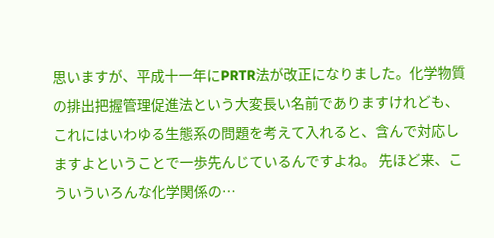思いますが、平成十一年にPRTR法が改正になりました。化学物質の排出把握管理促進法という大変長い名前でありますけれども、これにはいわゆる生態系の問題を考えて入れると、含んで対応しますよということで一歩先んじているんですよね。 先ほど来、こういういろんな化学関係の…